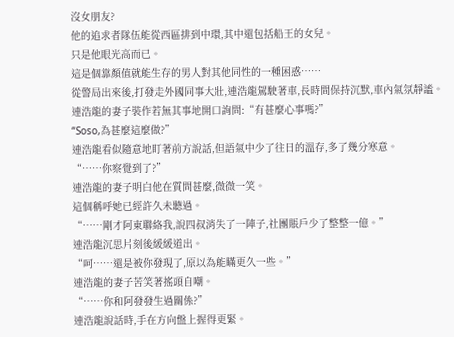沒女朋友?
他的追求者隊伍能從西區排到中環,其中還包括船王的女兒。
只是他眼光高而已。
這是個靠顏值就能生存的男人對其他同性的一種困惑……
從警局出來後,打發走外國同事大壯,連浩龍駕駛著車,長時間保持沉默,車內氣氛靜謐。
連浩龍的妻子裝作若無其事地開口詢問:“有甚麼心事嗎?”
“Soso,為甚麼這麼做?”
連浩龍看似隨意地盯著前方說話,但語氣中少了往日的溫存,多了幾分寒意。
“……你察覺到了?”
連浩龍的妻子明白他在質問甚麼,微微一笑。
這個稱呼她已經許久未聽過。
“……剛才阿東聯絡我,說四叔消失了一陣子,社團賬戶少了整整一億。”
連浩龍沉思片刻後緩緩道出。
“呵……還是被你發現了,原以為能瞞更久一些。”
連浩龍的妻子苦笑著搖頭自嘲。
“……你和阿發發生過關係?”
連浩龍說話時,手在方向盤上握得更緊。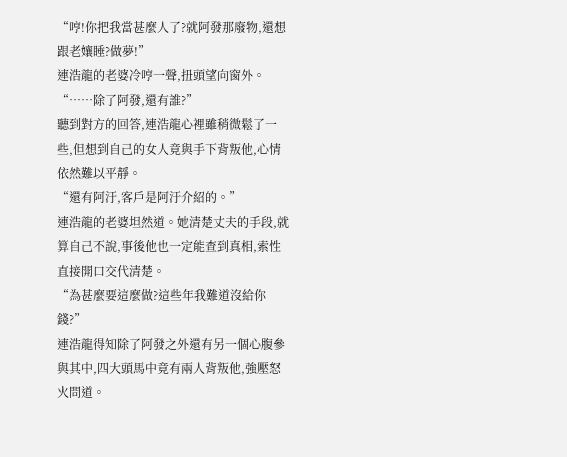“哼!你把我當甚麼人了?就阿發那廢物,還想跟老孃睡?做夢!”
連浩龍的老婆冷哼一聲,扭頭望向窗外。
“……除了阿發,還有誰?”
聽到對方的回答,連浩龍心裡雖稍微鬆了一些,但想到自己的女人竟與手下背叛他,心情依然難以平靜。
“還有阿汙,客戶是阿汙介紹的。”
連浩龍的老婆坦然道。她清楚丈夫的手段,就算自己不說,事後他也一定能查到真相,索性直接開口交代清楚。
“為甚麼要這麼做?這些年我難道沒給你錢?”
連浩龍得知除了阿發之外還有另一個心腹參與其中,四大頭馬中竟有兩人背叛他,強壓怒火問道。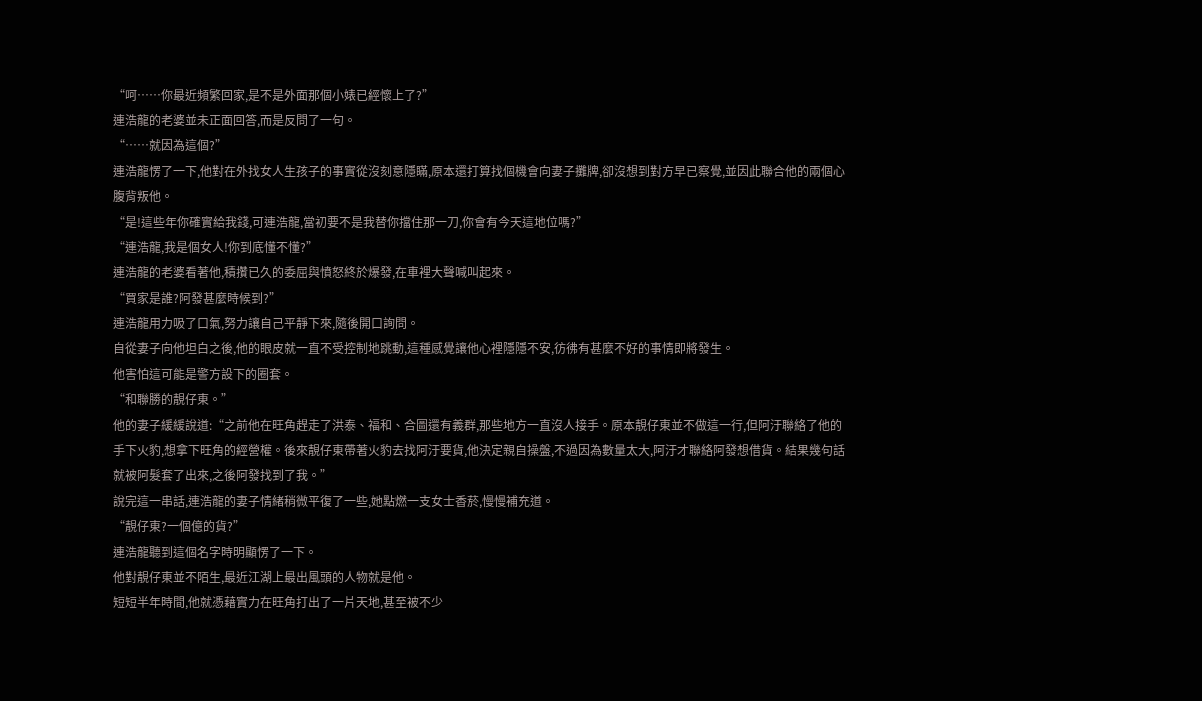“呵……你最近頻繁回家,是不是外面那個小婊已經懷上了?”
連浩龍的老婆並未正面回答,而是反問了一句。
“……就因為這個?”
連浩龍愣了一下,他對在外找女人生孩子的事實從沒刻意隱瞞,原本還打算找個機會向妻子攤牌,卻沒想到對方早已察覺,並因此聯合他的兩個心腹背叛他。
“是!這些年你確實給我錢,可連浩龍,當初要不是我替你擋住那一刀,你會有今天這地位嗎?”
“連浩龍,我是個女人!你到底懂不懂?”
連浩龍的老婆看著他,積攢已久的委屈與憤怒終於爆發,在車裡大聲喊叫起來。
“買家是誰?阿發甚麼時候到?”
連浩龍用力吸了口氣,努力讓自己平靜下來,隨後開口詢問。
自從妻子向他坦白之後,他的眼皮就一直不受控制地跳動,這種感覺讓他心裡隱隱不安,彷彿有甚麼不好的事情即將發生。
他害怕這可能是警方設下的圈套。
“和聯勝的靚仔東。”
他的妻子緩緩說道:“之前他在旺角趕走了洪泰、福和、合圖還有義群,那些地方一直沒人接手。原本靚仔東並不做這一行,但阿汙聯絡了他的手下火豹,想拿下旺角的經營權。後來靚仔東帶著火豹去找阿汙要貨,他決定親自操盤,不過因為數量太大,阿汙才聯絡阿發想借貨。結果幾句話就被阿髮套了出來,之後阿發找到了我。”
說完這一串話,連浩龍的妻子情緒稍微平復了一些,她點燃一支女士香菸,慢慢補充道。
“靚仔東?一個億的貨?”
連浩龍聽到這個名字時明顯愣了一下。
他對靚仔東並不陌生,最近江湖上最出風頭的人物就是他。
短短半年時間,他就憑藉實力在旺角打出了一片天地,甚至被不少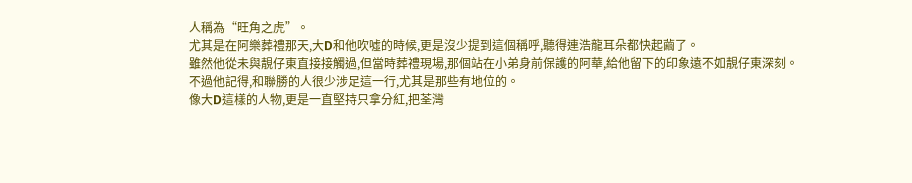人稱為“旺角之虎”。
尤其是在阿樂葬禮那天,大D和他吹噓的時候,更是沒少提到這個稱呼,聽得連浩龍耳朵都快起繭了。
雖然他從未與靚仔東直接接觸過,但當時葬禮現場,那個站在小弟身前保護的阿華,給他留下的印象遠不如靚仔東深刻。
不過他記得,和聯勝的人很少涉足這一行,尤其是那些有地位的。
像大D這樣的人物,更是一直堅持只拿分紅,把荃灣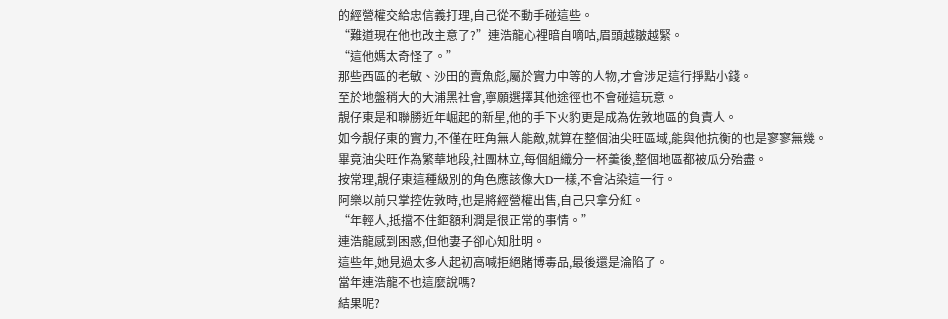的經營權交給忠信義打理,自己從不動手碰這些。
“難道現在他也改主意了?”連浩龍心裡暗自嘀咕,眉頭越皺越緊。
“這他媽太奇怪了。”
那些西區的老敏、沙田的賣魚彪,屬於實力中等的人物,才會涉足這行掙點小錢。
至於地盤稍大的大浦黑社會,寧願選擇其他途徑也不會碰這玩意。
靚仔東是和聯勝近年崛起的新星,他的手下火豹更是成為佐敦地區的負責人。
如今靚仔東的實力,不僅在旺角無人能敵,就算在整個油尖旺區域,能與他抗衡的也是寥寥無幾。
畢竟油尖旺作為繁華地段,社團林立,每個組織分一杯羹後,整個地區都被瓜分殆盡。
按常理,靚仔東這種級別的角色應該像大D一樣,不會沾染這一行。
阿樂以前只掌控佐敦時,也是將經營權出售,自己只拿分紅。
“年輕人,抵擋不住鉅額利潤是很正常的事情。”
連浩龍感到困惑,但他妻子卻心知肚明。
這些年,她見過太多人起初高喊拒絕賭博毒品,最後還是淪陷了。
當年連浩龍不也這麼說嗎?
結果呢?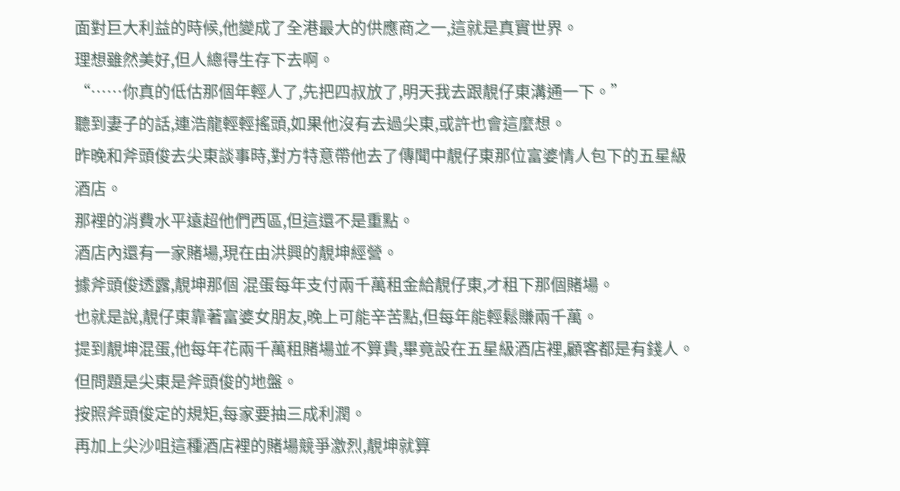面對巨大利益的時候,他變成了全港最大的供應商之一,這就是真實世界。
理想雖然美好,但人總得生存下去啊。
“……你真的低估那個年輕人了,先把四叔放了,明天我去跟靚仔東溝通一下。”
聽到妻子的話,連浩龍輕輕搖頭,如果他沒有去過尖東,或許也會這麼想。
昨晚和斧頭俊去尖東談事時,對方特意帶他去了傳聞中靚仔東那位富婆情人包下的五星級酒店。
那裡的消費水平遠超他們西區,但這還不是重點。
酒店內還有一家賭場,現在由洪興的靚坤經營。
據斧頭俊透露,靚坤那個 混蛋每年支付兩千萬租金給靚仔東,才租下那個賭場。
也就是說,靚仔東靠著富婆女朋友,晚上可能辛苦點,但每年能輕鬆賺兩千萬。
提到靚坤混蛋,他每年花兩千萬租賭場並不算貴,畢竟設在五星級酒店裡,顧客都是有錢人。
但問題是尖東是斧頭俊的地盤。
按照斧頭俊定的規矩,每家要抽三成利潤。
再加上尖沙咀這種酒店裡的賭場競爭激烈,靚坤就算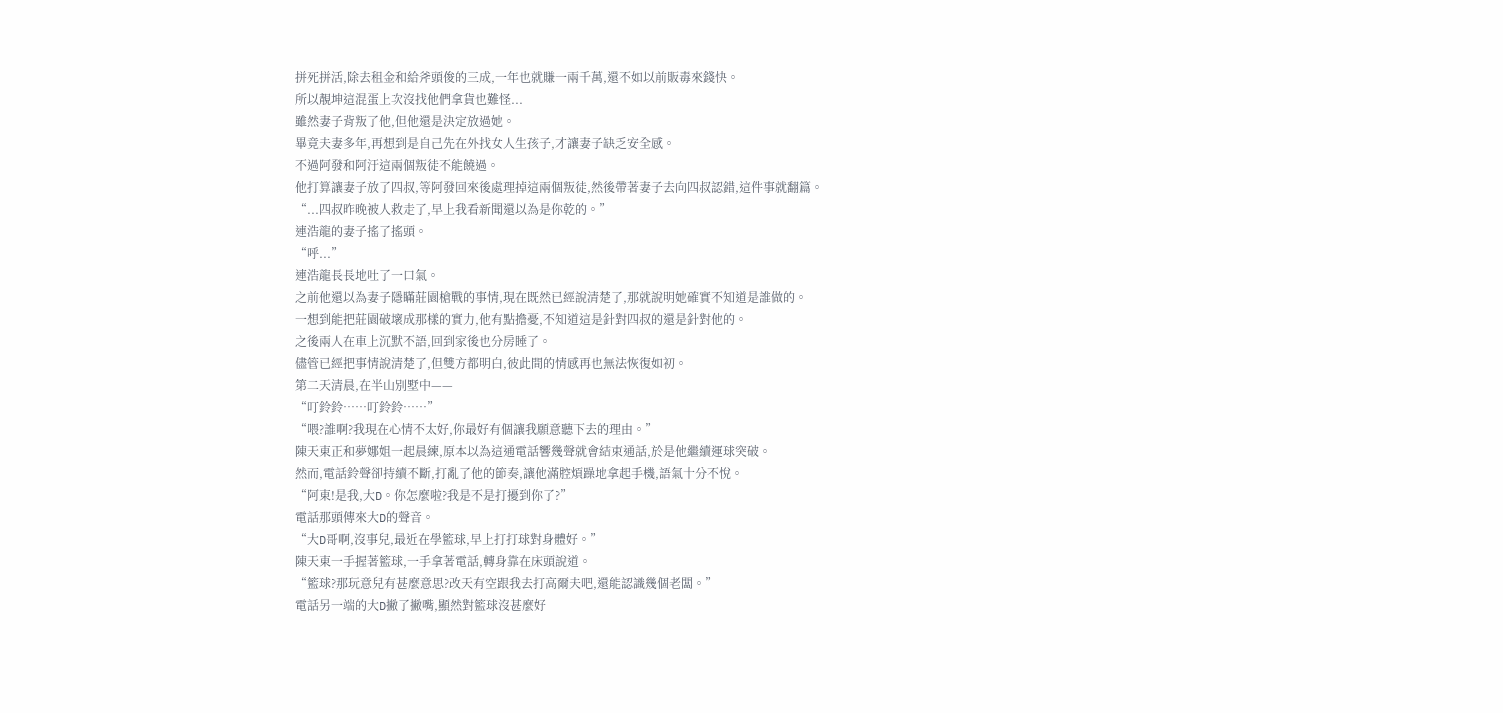拼死拼活,除去租金和給斧頭俊的三成,一年也就賺一兩千萬,還不如以前販毒來錢快。
所以靚坤這混蛋上次沒找他們拿貨也難怪...
雖然妻子背叛了他,但他還是決定放過她。
畢竟夫妻多年,再想到是自己先在外找女人生孩子,才讓妻子缺乏安全感。
不過阿發和阿汙這兩個叛徒不能饒過。
他打算讓妻子放了四叔,等阿發回來後處理掉這兩個叛徒,然後帶著妻子去向四叔認錯,這件事就翻篇。
“...四叔昨晚被人救走了,早上我看新聞還以為是你乾的。”
連浩龍的妻子搖了搖頭。
“呼...”
連浩龍長長地吐了一口氣。
之前他還以為妻子隱瞞莊園槍戰的事情,現在既然已經說清楚了,那就說明她確實不知道是誰做的。
一想到能把莊園破壞成那樣的實力,他有點擔憂,不知道這是針對四叔的還是針對他的。
之後兩人在車上沉默不語,回到家後也分房睡了。
儘管已經把事情說清楚了,但雙方都明白,彼此間的情感再也無法恢復如初。
第二天清晨,在半山別墅中——
“叮鈴鈴……叮鈴鈴……”
“喂?誰啊?我現在心情不太好,你最好有個讓我願意聽下去的理由。”
陳天東正和夢娜姐一起晨練,原本以為這通電話響幾聲就會結束通話,於是他繼續運球突破。
然而,電話鈴聲卻持續不斷,打亂了他的節奏,讓他滿腔煩躁地拿起手機,語氣十分不悅。
“阿東!是我,大D。你怎麼啦?我是不是打擾到你了?”
電話那頭傳來大D的聲音。
“大D哥啊,沒事兒,最近在學籃球,早上打打球對身體好。”
陳天東一手握著籃球,一手拿著電話,轉身靠在床頭說道。
“籃球?那玩意兒有甚麼意思?改天有空跟我去打高爾夫吧,還能認識幾個老闆。”
電話另一端的大D撇了撇嘴,顯然對籃球沒甚麼好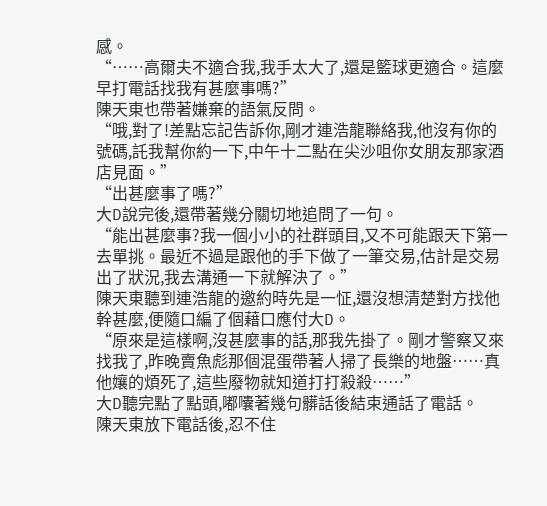感。
“……高爾夫不適合我,我手太大了,還是籃球更適合。這麼早打電話找我有甚麼事嗎?”
陳天東也帶著嫌棄的語氣反問。
“哦,對了!差點忘記告訴你,剛才連浩龍聯絡我,他沒有你的號碼,託我幫你約一下,中午十二點在尖沙咀你女朋友那家酒店見面。”
“出甚麼事了嗎?”
大D說完後,還帶著幾分關切地追問了一句。
“能出甚麼事?我一個小小的社群頭目,又不可能跟天下第一去單挑。最近不過是跟他的手下做了一筆交易,估計是交易出了狀況,我去溝通一下就解決了。”
陳天東聽到連浩龍的邀約時先是一怔,還沒想清楚對方找他幹甚麼,便隨口編了個藉口應付大D。
“原來是這樣啊,沒甚麼事的話,那我先掛了。剛才警察又來找我了,昨晚賣魚彪那個混蛋帶著人掃了長樂的地盤……真他孃的煩死了,這些廢物就知道打打殺殺……”
大D聽完點了點頭,嘟囔著幾句髒話後結束通話了電話。
陳天東放下電話後,忍不住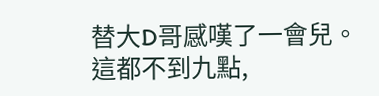替大D哥感嘆了一會兒。
這都不到九點,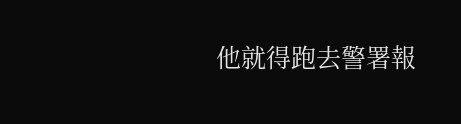他就得跑去警署報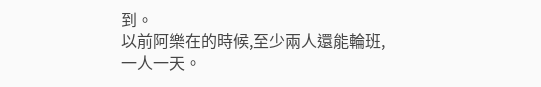到。
以前阿樂在的時候,至少兩人還能輪班,一人一天。